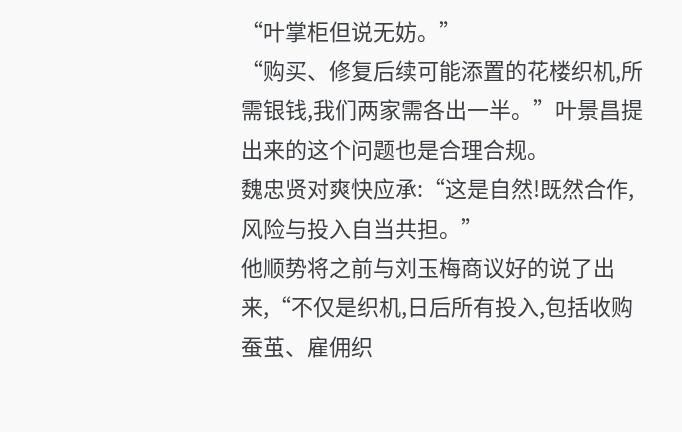“叶掌柜但说无妨。”
“购买、修复后续可能添置的花楼织机,所需银钱,我们两家需各出一半。”叶景昌提出来的这个问题也是合理合规。
魏忠贤对爽快应承:“这是自然!既然合作,风险与投入自当共担。”
他顺势将之前与刘玉梅商议好的说了出来,“不仅是织机,日后所有投入,包括收购蚕茧、雇佣织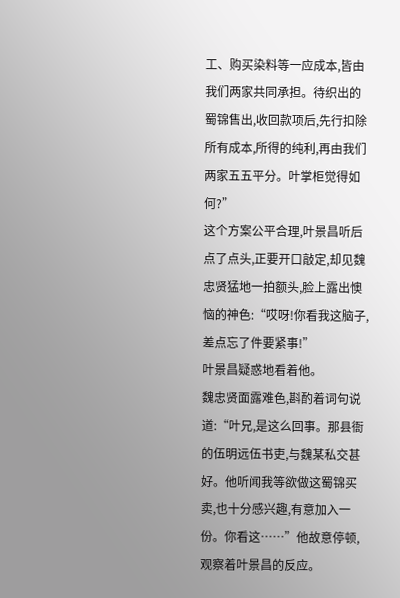工、购买染料等一应成本,皆由我们两家共同承担。待织出的蜀锦售出,收回款项后,先行扣除所有成本,所得的纯利,再由我们两家五五平分。叶掌柜觉得如何?”
这个方案公平合理,叶景昌听后点了点头,正要开口敲定,却见魏忠贤猛地一拍额头,脸上露出懊恼的神色:“哎呀!你看我这脑子,差点忘了件要紧事!”
叶景昌疑惑地看着他。
魏忠贤面露难色,斟酌着词句说道:“叶兄,是这么回事。那县衙的伍明远伍书吏,与魏某私交甚好。他听闻我等欲做这蜀锦买卖,也十分感兴趣,有意加入一份。你看这……”他故意停顿,观察着叶景昌的反应。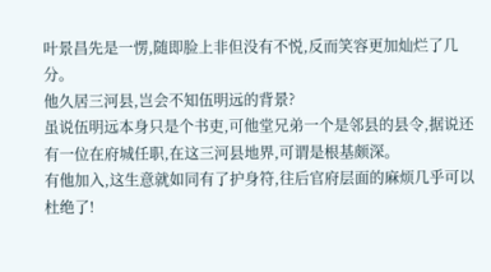叶景昌先是一愣,随即脸上非但没有不悦,反而笑容更加灿烂了几分。
他久居三河县,岂会不知伍明远的背景?
虽说伍明远本身只是个书吏,可他堂兄弟一个是邻县的县令,据说还有一位在府城任职,在这三河县地界,可谓是根基颇深。
有他加入,这生意就如同有了护身符,往后官府层面的麻烦几乎可以杜绝了!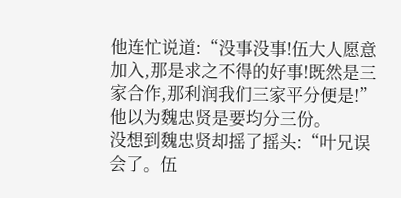他连忙说道:“没事没事!伍大人愿意加入,那是求之不得的好事!既然是三家合作,那利润我们三家平分便是!”他以为魏忠贤是要均分三份。
没想到魏忠贤却摇了摇头:“叶兄误会了。伍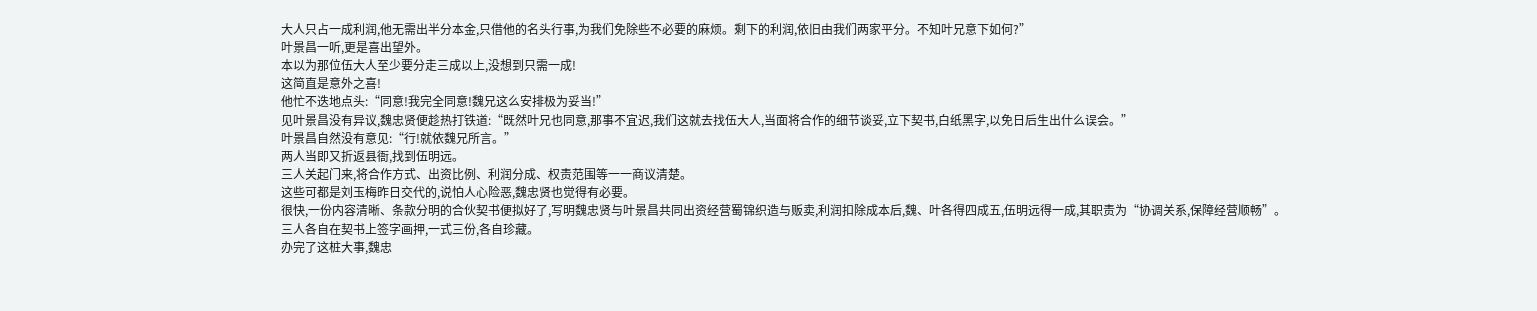大人只占一成利润,他无需出半分本金,只借他的名头行事,为我们免除些不必要的麻烦。剩下的利润,依旧由我们两家平分。不知叶兄意下如何?”
叶景昌一听,更是喜出望外。
本以为那位伍大人至少要分走三成以上,没想到只需一成!
这简直是意外之喜!
他忙不迭地点头:“同意!我完全同意!魏兄这么安排极为妥当!”
见叶景昌没有异议,魏忠贤便趁热打铁道:“既然叶兄也同意,那事不宜迟,我们这就去找伍大人,当面将合作的细节谈妥,立下契书,白纸黑字,以免日后生出什么误会。”
叶景昌自然没有意见:“行!就依魏兄所言。”
两人当即又折返县衙,找到伍明远。
三人关起门来,将合作方式、出资比例、利润分成、权责范围等一一商议清楚。
这些可都是刘玉梅昨日交代的,说怕人心险恶,魏忠贤也觉得有必要。
很快,一份内容清晰、条款分明的合伙契书便拟好了,写明魏忠贤与叶景昌共同出资经营蜀锦织造与贩卖,利润扣除成本后,魏、叶各得四成五,伍明远得一成,其职责为“协调关系,保障经营顺畅”。
三人各自在契书上签字画押,一式三份,各自珍藏。
办完了这桩大事,魏忠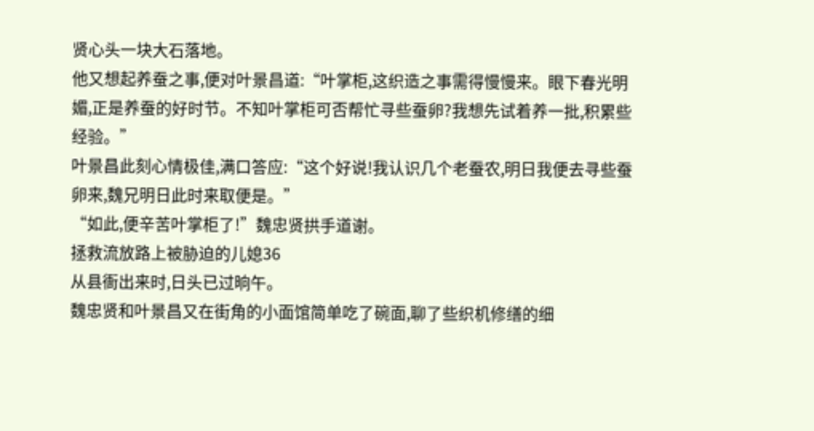贤心头一块大石落地。
他又想起养蚕之事,便对叶景昌道:“叶掌柜,这织造之事需得慢慢来。眼下春光明媚,正是养蚕的好时节。不知叶掌柜可否帮忙寻些蚕卵?我想先试着养一批,积累些经验。”
叶景昌此刻心情极佳,满口答应:“这个好说!我认识几个老蚕农,明日我便去寻些蚕卵来,魏兄明日此时来取便是。”
“如此,便辛苦叶掌柜了!”魏忠贤拱手道谢。
拯救流放路上被胁迫的儿媳36
从县衙出来时,日头已过晌午。
魏忠贤和叶景昌又在街角的小面馆简单吃了碗面,聊了些织机修缮的细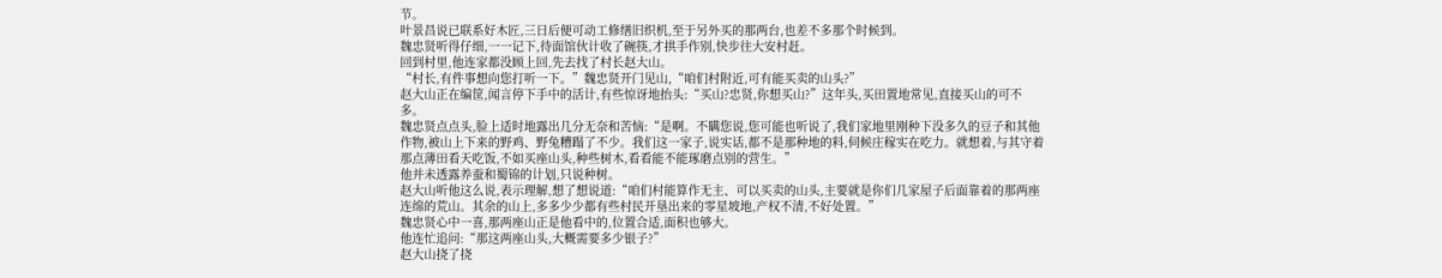节。
叶景昌说已联系好木匠,三日后便可动工修缮旧织机,至于另外买的那两台,也差不多那个时候到。
魏忠贤听得仔细,一一记下,待面馆伙计收了碗筷,才拱手作别,快步往大安村赶。
回到村里,他连家都没顾上回,先去找了村长赵大山。
“村长,有件事想向您打听一下。”魏忠贤开门见山,“咱们村附近,可有能买卖的山头?”
赵大山正在编筐,闻言停下手中的活计,有些惊讶地抬头:“买山?忠贤,你想买山?”这年头,买田置地常见,直接买山的可不多。
魏忠贤点点头,脸上适时地露出几分无奈和苦恼:“是啊。不瞒您说,您可能也听说了,我们家地里刚种下没多久的豆子和其他作物,被山上下来的野鸡、野兔糟蹋了不少。我们这一家子,说实话,都不是那种地的料,伺候庄稼实在吃力。就想着,与其守着那点薄田看天吃饭,不如买座山头,种些树木,看看能不能琢磨点别的营生。”
他并未透露养蚕和蜀锦的计划,只说种树。
赵大山听他这么说,表示理解,想了想说道:“咱们村能算作无主、可以买卖的山头,主要就是你们几家屋子后面靠着的那两座连绵的荒山。其余的山上,多多少少都有些村民开垦出来的零星坡地,产权不清,不好处置。”
魏忠贤心中一喜,那两座山正是他看中的,位置合适,面积也够大。
他连忙追问:“那这两座山头,大概需要多少银子?”
赵大山挠了挠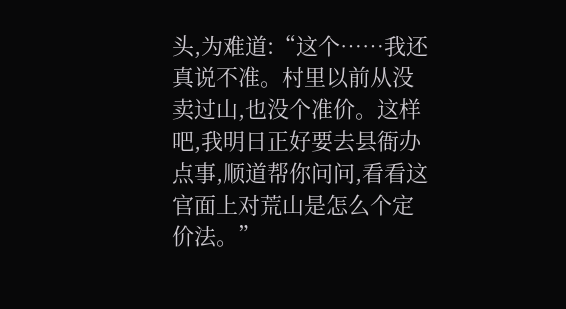头,为难道:“这个……我还真说不准。村里以前从没卖过山,也没个准价。这样吧,我明日正好要去县衙办点事,顺道帮你问问,看看这官面上对荒山是怎么个定价法。”